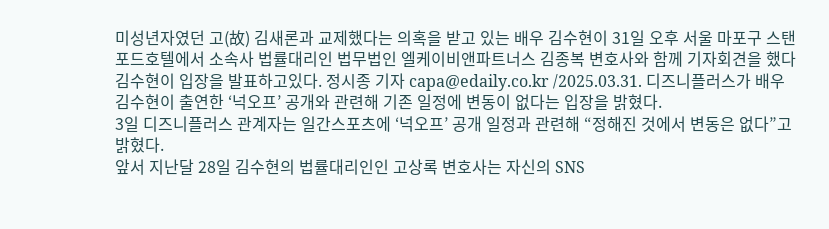미성년자였던 고(故) 김새론과 교제했다는 의혹을 받고 있는 배우 김수현이 31일 오후 서울 마포구 스탠포드호텔에서 소속사 법률대리인 법무법인 엘케이비앤파트너스 김종복 변호사와 함께 기자회견을 했다김수현이 입장을 발표하고있다. 정시종 기자 capa@edaily.co.kr /2025.03.31. 디즈니플러스가 배우 김수현이 출연한 ‘넉오프’ 공개와 관련해 기존 일정에 변동이 없다는 입장을 밝혔다.
3일 디즈니플러스 관계자는 일간스포츠에 ‘넉오프’ 공개 일정과 관련해 “정해진 것에서 변동은 없다”고 밝혔다.
앞서 지난달 28일 김수현의 법률대리인인 고상록 변호사는 자신의 SNS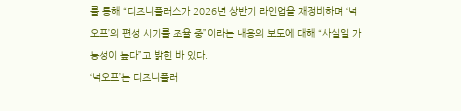를 통해 “디즈니플러스가 2026년 상반기 라인업을 재정비하며 ‘넉오프’의 편성 시기를 조율 중”이라는 내용의 보도에 대해 “사실일 가능성이 높다”고 밝힌 바 있다.
‘넉오프’는 디즈니플러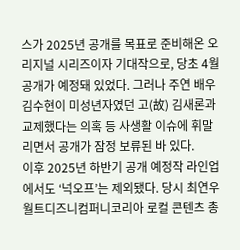스가 2025년 공개를 목표로 준비해온 오리지널 시리즈이자 기대작으로, 당초 4월 공개가 예정돼 있었다. 그러나 주연 배우 김수현이 미성년자였던 고(故) 김새론과 교제했다는 의혹 등 사생활 이슈에 휘말리면서 공개가 잠정 보류된 바 있다.
이후 2025년 하반기 공개 예정작 라인업에서도 ‘넉오프’는 제외됐다. 당시 최연우 월트디즈니컴퍼니코리아 로컬 콘텐츠 총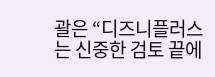괄은 “디즈니플러스는 신중한 검토 끝에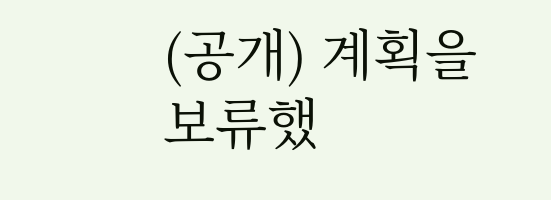(공개) 계획을 보류했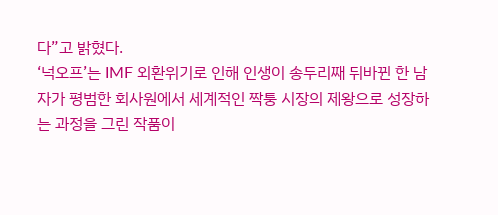다”고 밝혔다.
‘넉오프’는 IMF 외환위기로 인해 인생이 송두리째 뒤바뀐 한 남자가 평범한 회사원에서 세계적인 짝퉁 시장의 제왕으로 성장하는 과정을 그린 작품이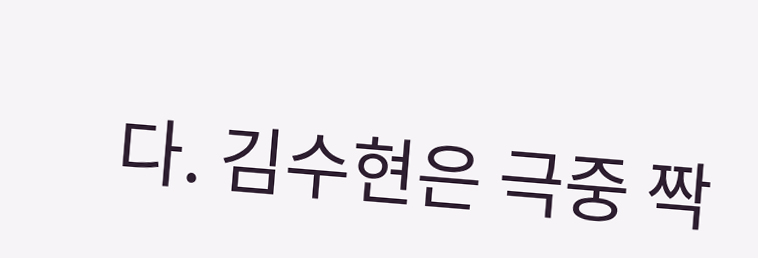다. 김수현은 극중 짝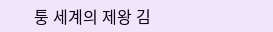퉁 세계의 제왕 김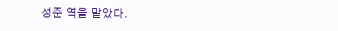성준 역을 맡았다.